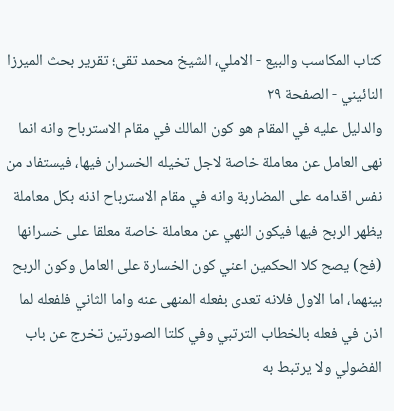كتاب المكاسب والبيع - الاملي، الشيخ محمد تقى؛ تقرير بحث الميرزا النائيني - الصفحة ٢٩
والدليل عليه في المقام هو كون المالك في مقام الاسترباح وانه انما نهى العامل عن معاملة خاصة لاجل تخيله الخسران فيها، فيستفاد من نفس اقدامه على المضاربة وانه في مقام الاسترباح اذنه بكل معاملة يظهر الربح فيها فيكون النهي عن معاملة خاصة معلقا على خسرانها (فح) يصح كلا الحكمين اعني كون الخسارة على العامل وكون الربح بينهما، اما الاول فلانه تعدى بفعله المنهى عنه واما الثاني فلفعله لما اذن في فعله بالخطاب الترتبي وفي كلتا الصورتين تخرج عن باب الفضولي ولا يرتبط به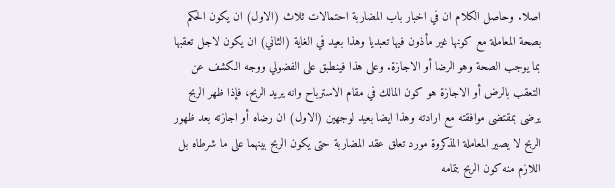اصلا. وحاصل الكلام ان في اخبار باب المضاربة احتمالات ثلاث (الاول) ان يكون الحكم بصحة المعاملة مع كونها غير مأذون فيها تعبديا وهذا بعيد في الغاية (الثاني) ان يكون لاجل تعقبها بما يوجب الصحة وهو الرضا أو الاجازة. وعلى هذا فينطبق على الفضولي ووجه الكشف عن التعقب بالرض أو الاجازة هو كون المالك في مقام الاسترباح وانه يريد الربح، فإذا ظهر الربح يرضى بمقتضى موافقته مع ارادته وهذا ايضا بعيد لوجهين (الاول) ان رضاه أو اجازته بعد ظهور الربح لا يصير المعاملة المذكروة مورد تعلق عقد المضاربة حتى يكون الربح بينهما على ما شرطاه بل اللازم منه كون الربح بتمامه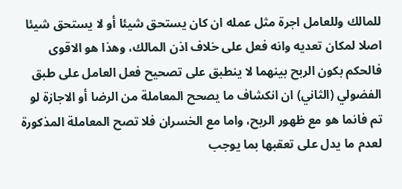للمالك وللعامل اجرة مثل عمله ان كان يستحق شيئا أو لا يستحق شيئا اصلا لمكان تعديه وانه فعل على خلاف اذن المالك، وهذا هو الاقوى فالحكم بكون الربح بينهما لا ينطبق على تصحيح فعل العامل على طبق الفضولي (الثاني) ان انكشاف ما يصحح المعاملة من الرضا أو الاجازة لو تم فانما هو مع ظهور الربح، واما مع الخسران فلا تصح المعاملة المذكورة لعدم ما يدل على تعقبها بما يوجب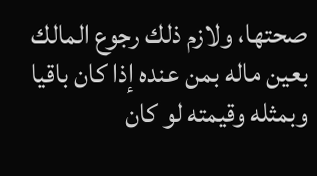صحتها، ولازم ذلك رجوع المالك بعين ماله بمن عنده إذا كان باقيا وبمثله وقيمته لو كان